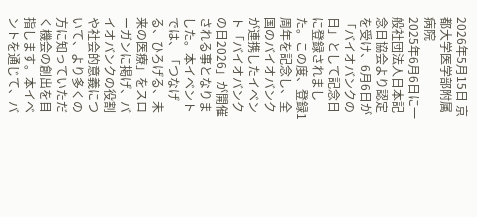2026年5月15日 京都大学医学部附属病院
2025年6月6日に一般社団法人日本記念日協会より認定を受け、6月6日が「バイオバンクの日」として記念日に登録されました。この度、登録1周年を記念し、全国のバイオバンクが連携したイベント「バイオバンクの日2026」が開催される事となりました。本イベントでは、「つなげる、ひろげる、未来の医療」をスローガンに掲げ、バイオバンクの役割や社会的意義について、より多くの方に知っていただく機会の創出を目指します。本イベントを通じて、バ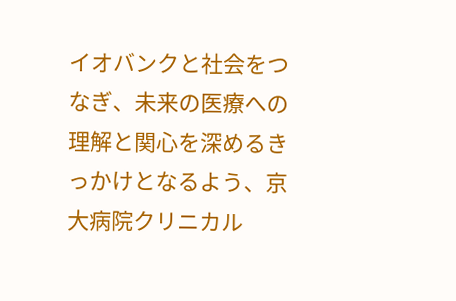イオバンクと社会をつなぎ、未来の医療への理解と関心を深めるきっかけとなるよう、京大病院クリニカル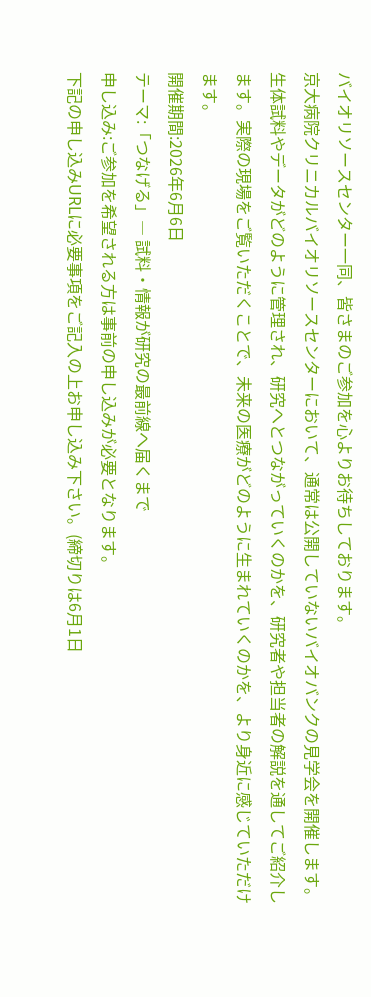バイオリソースセンター一同、皆さまのご参加を心よりお待ちしております。
京大病院クリニカルバイオリソースセンターにおいて、通常は公開していないバイオバンクの見学会を開催します。生体試料やデータがどのように管理され、研究へとつながっていくのかを、研究者や担当者の解説を通してご紹介します。実際の現場をご覧いただくことで、未来の医療がどのように生まれていくのかを、より身近に感じていただけます。
開催期間:2026年6月6日
テーマ:「つなげる」― 試料・情報が研究の最前線へ届くまで
申し込み:ご参加を希望される方は事前の申し込みが必要となります。
下記の申し込みURLに必要事項をご記入の上お申し込み下さい。(締切りは6月1日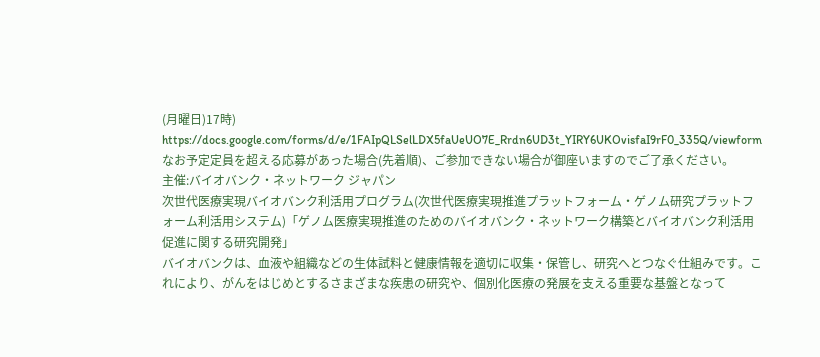(月曜日)17時)
https://docs.google.com/forms/d/e/1FAIpQLSelLDX5faUeUO7E_Rrdn6UD3t_YIRY6UKOvisfaI9rF0_335Q/viewform
なお予定定員を超える応募があった場合(先着順)、ご参加できない場合が御座いますのでご了承ください。
主催:バイオバンク・ネットワーク ジャパン
次世代医療実現バイオバンク利活用プログラム(次世代医療実現推進プラットフォーム・ゲノム研究プラットフォーム利活用システム)「ゲノム医療実現推進のためのバイオバンク・ネットワーク構築とバイオバンク利活用促進に関する研究開発」
バイオバンクは、血液や組織などの生体試料と健康情報を適切に収集・保管し、研究へとつなぐ仕組みです。これにより、がんをはじめとするさまざまな疾患の研究や、個別化医療の発展を支える重要な基盤となって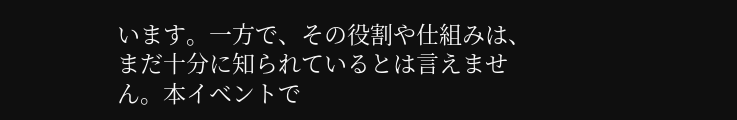います。一方で、その役割や仕組みは、まだ十分に知られているとは言えません。本イベントで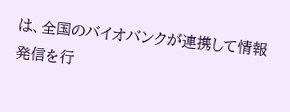は、全国のバイオバンクが連携して情報発信を行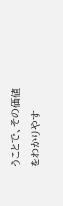うことで、その価値をわかりやす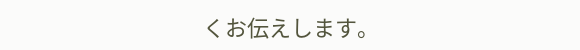くお伝えします。